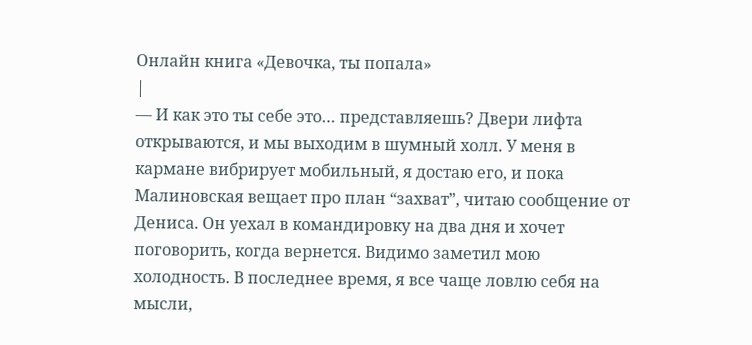Онлайн книга «Девочка, ты попала»
|
— И как это ты себе это… представляешь? Двери лифта открываются, и мы выходим в шумный холл. У меня в кармане вибрирует мобильный, я достаю его, и пока Малиновская вещает про план “захват”, читаю сообщение от Дениса. Он уехал в командировку на два дня и хочет поговорить, когда вернется. Видимо заметил мою холодность. В последнее время, я все чаще ловлю себя на мысли,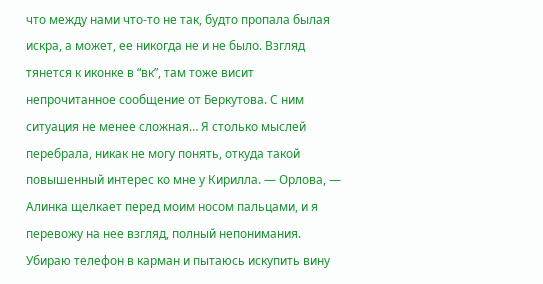что между нами что-то не так, будто пропала былая искра, а может, ее никогда не и не было. Взгляд тянется к иконке в “вк”, там тоже висит непрочитанное сообщение от Беркутова. С ним ситуация не менее сложная… Я столько мыслей перебрала, никак не могу понять, откуда такой повышенный интерес ко мне у Кирилла. — Орлова, — Алинка щелкает перед моим носом пальцами, и я перевожу на нее взгляд, полный непонимания. Убираю телефон в карман и пытаюсь искупить вину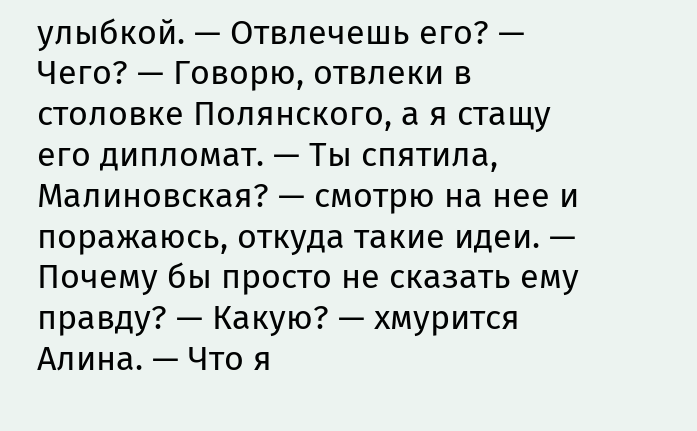улыбкой. — Отвлечешь его? — Чего? — Говорю, отвлеки в столовке Полянского, а я стащу его дипломат. — Ты спятила, Малиновская? — смотрю на нее и поражаюсь, откуда такие идеи. — Почему бы просто не сказать ему правду? — Какую? — хмурится Алина. — Что я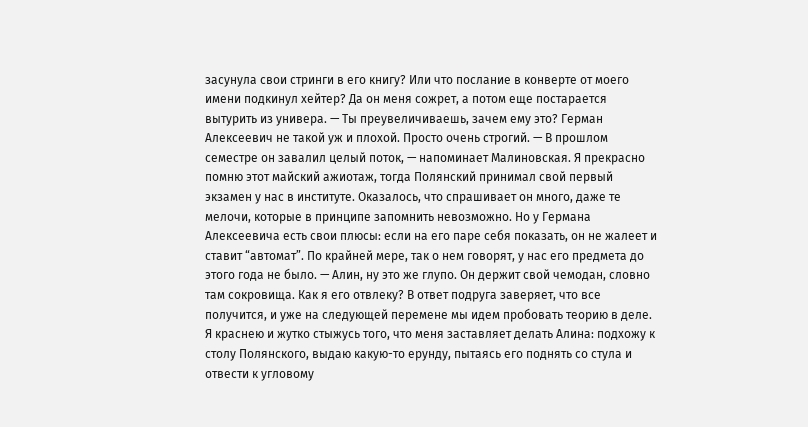засунула свои стринги в его книгу? Или что послание в конверте от моего имени подкинул хейтер? Да он меня сожрет, а потом еще постарается вытурить из универа. — Ты преувеличиваешь, зачем ему это? Герман Алексеевич не такой уж и плохой. Просто очень строгий. — В прошлом семестре он завалил целый поток, — напоминает Малиновская. Я прекрасно помню этот майский ажиотаж, тогда Полянский принимал свой первый экзамен у нас в институте. Оказалось, что спрашивает он много, даже те мелочи, которые в принципе запомнить невозможно. Но у Германа Алексеевича есть свои плюсы: если на его паре себя показать, он не жалеет и ставит “автомат”. По крайней мере, так о нем говорят, у нас его предмета до этого года не было. — Алин, ну это же глупо. Он держит свой чемодан, словно там сокровища. Как я его отвлеку? В ответ подруга заверяет, что все получится, и уже на следующей перемене мы идем пробовать теорию в деле. Я краснею и жутко стыжусь того, что меня заставляет делать Алина: подхожу к столу Полянского, выдаю какую-то ерунду, пытаясь его поднять со стула и отвести к угловому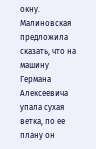окну. Малиновская предложила сказать, что на машину Германа Алексеевича упала сухая ветка, по ее плану он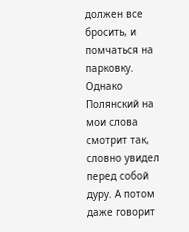должен все бросить, и помчаться на парковку. Однако Полянский на мои слова смотрит так, словно увидел перед собой дуру. А потом даже говорит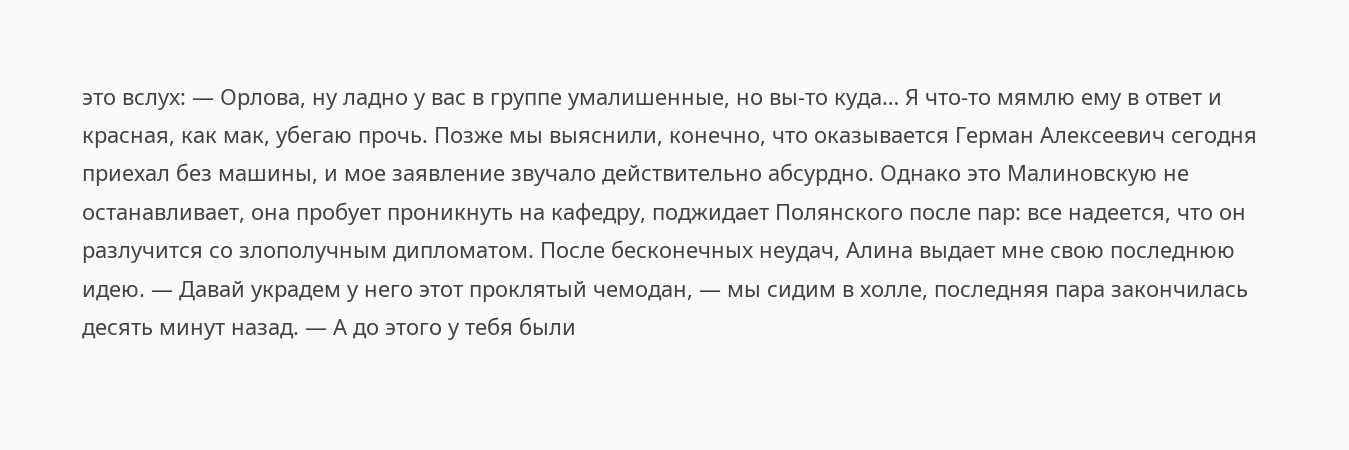это вслух: — Орлова, ну ладно у вас в группе умалишенные, но вы-то куда… Я что-то мямлю ему в ответ и красная, как мак, убегаю прочь. Позже мы выяснили, конечно, что оказывается Герман Алексеевич сегодня приехал без машины, и мое заявление звучало действительно абсурдно. Однако это Малиновскую не останавливает, она пробует проникнуть на кафедру, поджидает Полянского после пар: все надеется, что он разлучится со злополучным дипломатом. После бесконечных неудач, Алина выдает мне свою последнюю идею. — Давай украдем у него этот проклятый чемодан, — мы сидим в холле, последняя пара закончилась десять минут назад. — А до этого у тебя были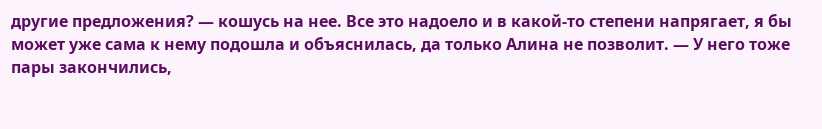другие предложения? — кошусь на нее. Все это надоело и в какой-то степени напрягает, я бы может уже сама к нему подошла и объяснилась, да только Алина не позволит. — У него тоже пары закончились,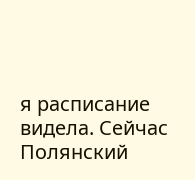я расписание видела. Сейчас Полянский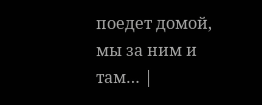поедет домой, мы за ним и там… |